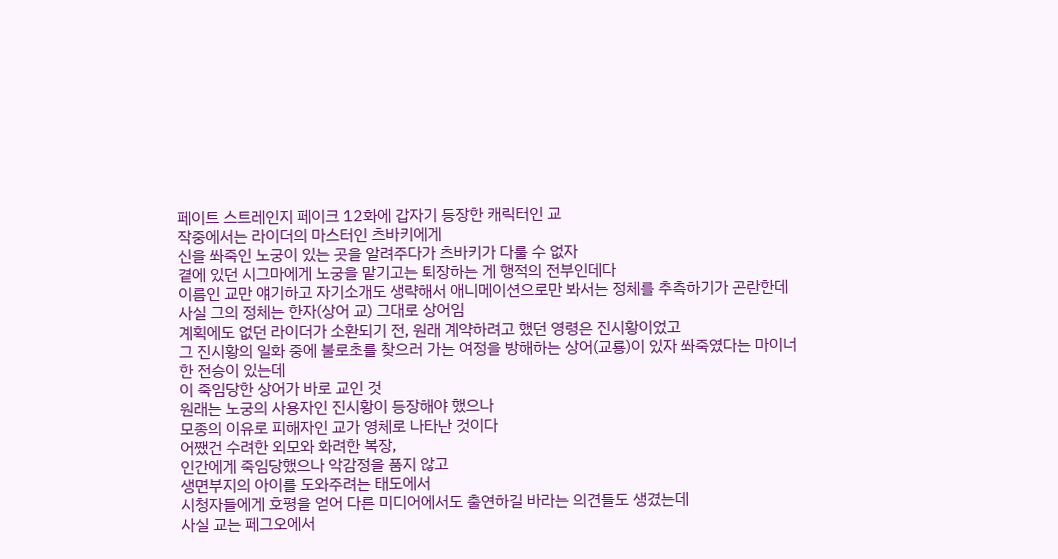페이트 스트레인지 페이크 12화에 갑자기 등장한 캐릭터인 교
작중에서는 라이더의 마스터인 츠바키에게
신을 쏴죽인 노궁이 있는 곳을 알려주다가 츠바키가 다룰 수 없자
곁에 있던 시그마에게 노궁을 맡기고는 퇴장하는 게 행적의 전부인데다
이름인 교만 얘기하고 자기소개도 생략해서 애니메이션으로만 봐서는 정체를 추측하기가 곤란한데
사실 그의 정체는 한자(상어 교) 그대로 상어임
계획에도 없던 라이더가 소환되기 전, 원래 계약하려고 했던 영령은 진시황이었고
그 진시황의 일화 중에 불로초를 찾으러 가는 여정을 방해하는 상어(교룡)이 있자 쏴죽였다는 마이너한 전승이 있는데
이 죽임당한 상어가 바로 교인 것
원래는 노궁의 사용자인 진시황이 등장해야 했으나
모종의 이유로 피해자인 교가 영체로 나타난 것이다
어쨌건 수려한 외모와 화려한 복장,
인간에게 죽임당했으나 악감정을 품지 않고
생면부지의 아이를 도와주려는 태도에서
시청자들에게 호평을 얻어 다른 미디어에서도 출연하길 바라는 의견들도 생겼는데
사실 교는 페그오에서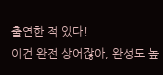출연한 적 있다!
이건 완전 상어잖아, 완성도 높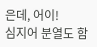은데, 어이!
심지어 분열도 함